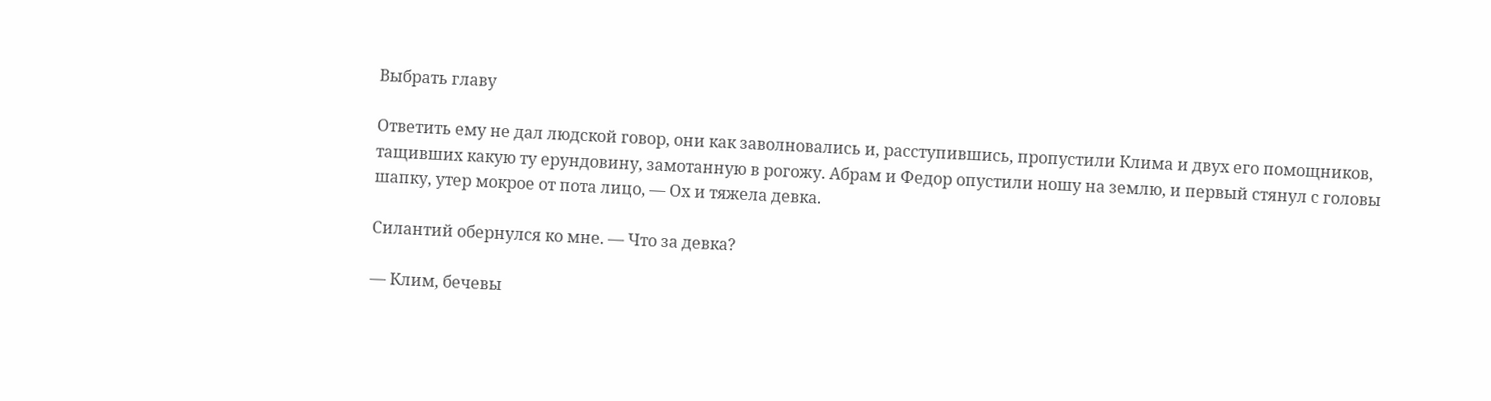Выбрать главу

Ответить ему не дал людской говор, они как заволновались и, расступившись, пропустили Клима и двух его помощников, тащивших какую ту ерундовину, замотанную в рогожу. Абрам и Федор опустили ношу на землю, и первый стянул с головы шапку, утер мокрое от пота лицо, — Ох и тяжела девка.

Силантий обернулся ко мне. — Что за девка?

— Клим, бечевы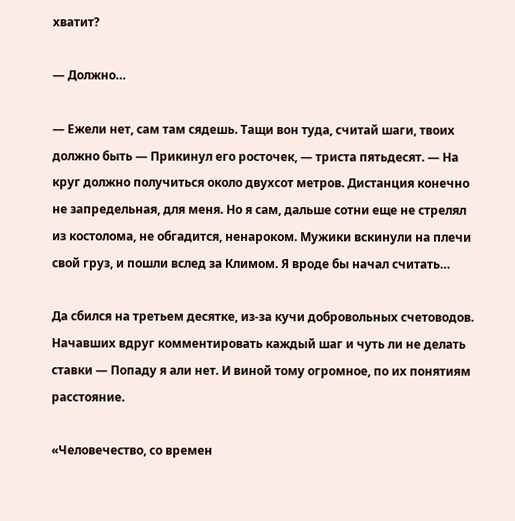хватит?

— Должно…

— Ежели нет, сам там сядешь. Тащи вон туда, считай шаги, твоих должно быть — Прикинул его росточек, — триста пятьдесят. — На круг должно получиться около двухсот метров. Дистанция конечно не запредельная, для меня. Но я сам, дальше сотни еще не стрелял из костолома, не обгадится, ненароком. Мужики вскинули на плечи свой груз, и пошли вслед за Климом. Я вроде бы начал считать…

Да сбился на третьем десятке, из-за кучи добровольных счетоводов. Начавших вдруг комментировать каждый шаг и чуть ли не делать ставки — Попаду я али нет. И виной тому огромное, по их понятиям расстояние.

«Человечество, со времен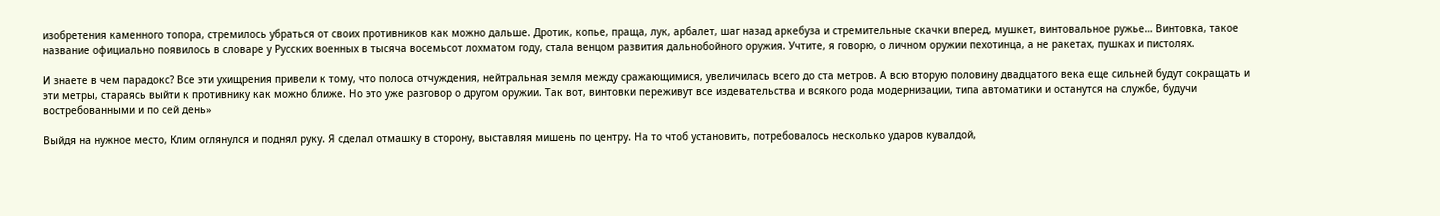изобретения каменного топора, стремилось убраться от своих противников как можно дальше. Дротик, копье, праща, лук, арбалет, шаг назад аркебуза и стремительные скачки вперед, мушкет, винтовальное ружье… Винтовка, такое название официально появилось в словаре у Русских военных в тысяча восемьсот лохматом году, стала венцом развития дальнобойного оружия. Учтите, я говорю, о личном оружии пехотинца, а не ракетах, пушках и пистолях.

И знаете в чем парадокс? Все эти ухищрения привели к тому, что полоса отчуждения, нейтральная земля между сражающимися, увеличилась всего до ста метров. А всю вторую половину двадцатого века еще сильней будут сокращать и эти метры, стараясь выйти к противнику как можно ближе. Но это уже разговор о другом оружии. Так вот, винтовки переживут все издевательства и всякого рода модернизации, типа автоматики и останутся на службе, будучи востребованными и по сей день»

Выйдя на нужное место, Клим оглянулся и поднял руку. Я сделал отмашку в сторону, выставляя мишень по центру. На то чтоб установить, потребовалось несколько ударов кувалдой,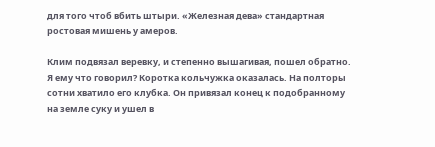для того чтоб вбить штыри. «Железная дева» стандартная ростовая мишень у амеров.

Клим подвязал веревку, и степенно вышагивая, пошел обратно. Я ему что говорил? Коротка кольчужка оказалась. На полторы сотни хватило его клубка. Он привязал конец к подобранному на земле суку и ушел в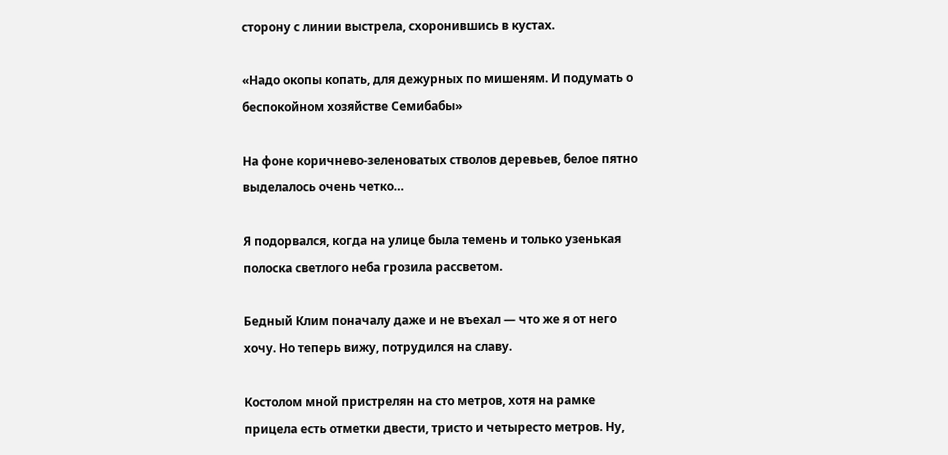сторону с линии выстрела, схоронившись в кустах.

«Надо окопы копать, для дежурных по мишеням. И подумать о беспокойном хозяйстве Семибабы»

На фоне коричнево-зеленоватых стволов деревьев, белое пятно выделалось очень четко…

Я подорвался, когда на улице была темень и только узенькая полоска светлого неба грозила рассветом.

Бедный Клим поначалу даже и не въехал — что же я от него хочу. Но теперь вижу, потрудился на славу.

Костолом мной пристрелян на сто метров, хотя на рамке прицела есть отметки двести, тристо и четыресто метров. Ну,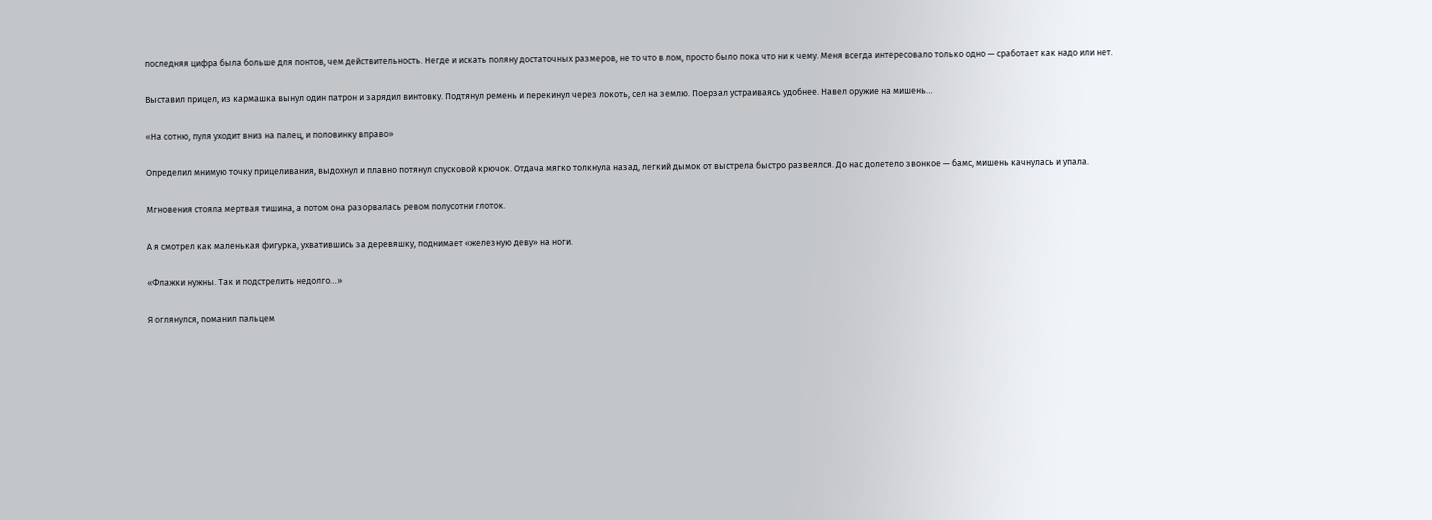последняя цифра была больше для понтов, чем действительность. Негде и искать поляну достаточных размеров, не то что в лом, просто было пока что ни к чему. Меня всегда интересовало только одно — сработает как надо или нет.

Выставил прицел, из кармашка вынул один патрон и зарядил винтовку. Подтянул ремень и перекинул через локоть, сел на землю. Поерзал устраиваясь удобнее. Навел оружие на мишень…

«На сотню, пуля уходит вниз на палец, и половинку вправо»

Определил мнимую точку прицеливания, выдохнул и плавно потянул спусковой крючок. Отдача мягко толкнула назад, легкий дымок от выстрела быстро развеялся. До нас долетело звонкое — бамс, мишень качнулась и упала.

Мгновения стояла мертвая тишина, а потом она разорвалась ревом полусотни глоток.

А я смотрел как маленькая фигурка, ухватившись за деревяшку, поднимает «железную деву» на ноги.

«Флажки нужны. Так и подстрелить недолго…»

Я оглянулся, поманил пальцем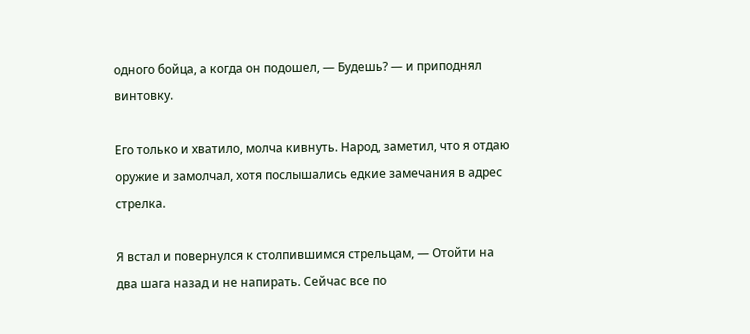одного бойца, а когда он подошел, — Будешь? — и приподнял винтовку.

Его только и хватило, молча кивнуть. Народ, заметил, что я отдаю оружие и замолчал, хотя послышались едкие замечания в адрес стрелка.

Я встал и повернулся к столпившимся стрельцам, — Отойти на два шага назад и не напирать. Сейчас все по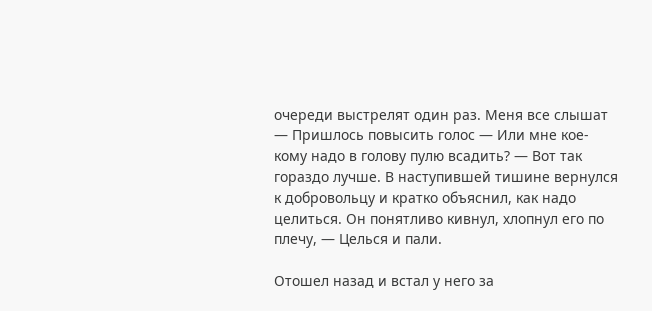очереди выстрелят один раз. Меня все слышат — Пришлось повысить голос — Или мне кое-кому надо в голову пулю всадить? — Вот так гораздо лучше. В наступившей тишине вернулся к добровольцу и кратко объяснил, как надо целиться. Он понятливо кивнул, хлопнул его по плечу, — Целься и пали.

Отошел назад и встал у него за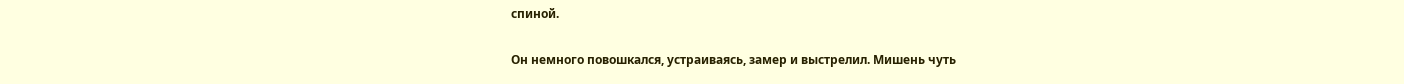спиной.

Он немного повошкался, устраиваясь, замер и выстрелил. Мишень чуть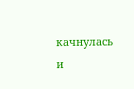качнулась и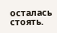осталась стоять.